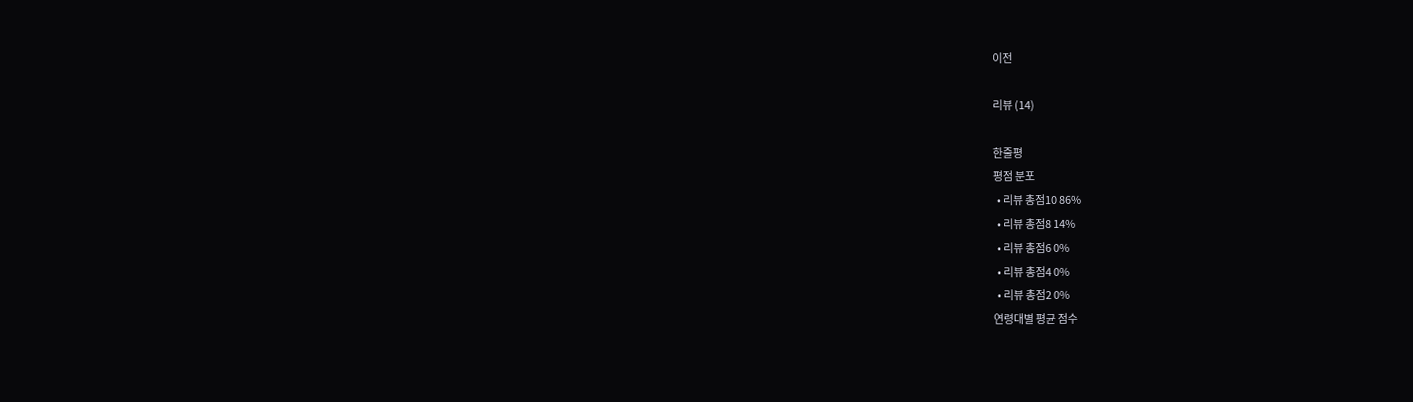이전

리뷰 (14)

한줄평
평점 분포
  • 리뷰 총점10 86%
  • 리뷰 총점8 14%
  • 리뷰 총점6 0%
  • 리뷰 총점4 0%
  • 리뷰 총점2 0%
연령대별 평균 점수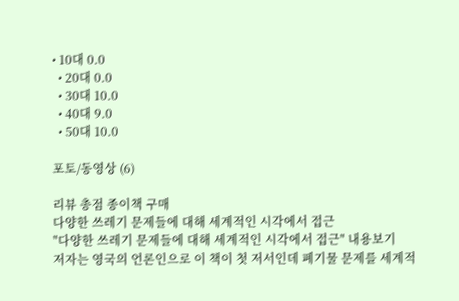• 10대 0.0
  • 20대 0.0
  • 30대 10.0
  • 40대 9.0
  • 50대 10.0

포토/동영상 (6)

리뷰 총점 종이책 구매
다양한 쓰레기 문제들에 대해 세계적인 시각에서 접근
"다양한 쓰레기 문제들에 대해 세계적인 시각에서 접근" 내용보기
저자는 영국의 언론인으로 이 책이 첫 저서인데 폐기물 문제를 세계적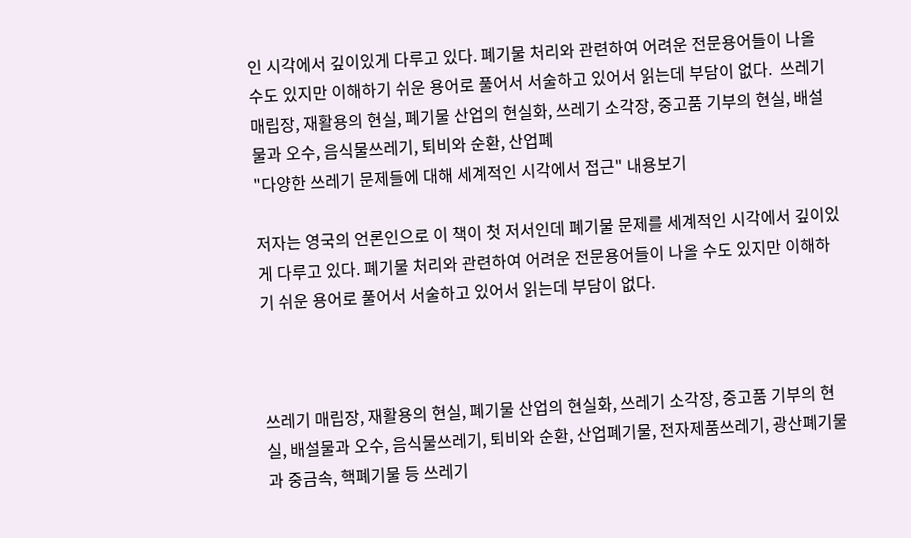인 시각에서 깊이있게 다루고 있다. 폐기물 처리와 관련하여 어려운 전문용어들이 나올 수도 있지만 이해하기 쉬운 용어로 풀어서 서술하고 있어서 읽는데 부담이 없다.  쓰레기 매립장, 재활용의 현실, 폐기물 산업의 현실화, 쓰레기 소각장, 중고품 기부의 현실, 배설물과 오수, 음식물쓰레기, 퇴비와 순환, 산업폐
"다양한 쓰레기 문제들에 대해 세계적인 시각에서 접근" 내용보기

저자는 영국의 언론인으로 이 책이 첫 저서인데 폐기물 문제를 세계적인 시각에서 깊이있게 다루고 있다. 폐기물 처리와 관련하여 어려운 전문용어들이 나올 수도 있지만 이해하기 쉬운 용어로 풀어서 서술하고 있어서 읽는데 부담이 없다.



쓰레기 매립장, 재활용의 현실, 폐기물 산업의 현실화, 쓰레기 소각장, 중고품 기부의 현실, 배설물과 오수, 음식물쓰레기, 퇴비와 순환, 산업폐기물, 전자제품쓰레기, 광산폐기물과 중금속, 핵폐기물 등 쓰레기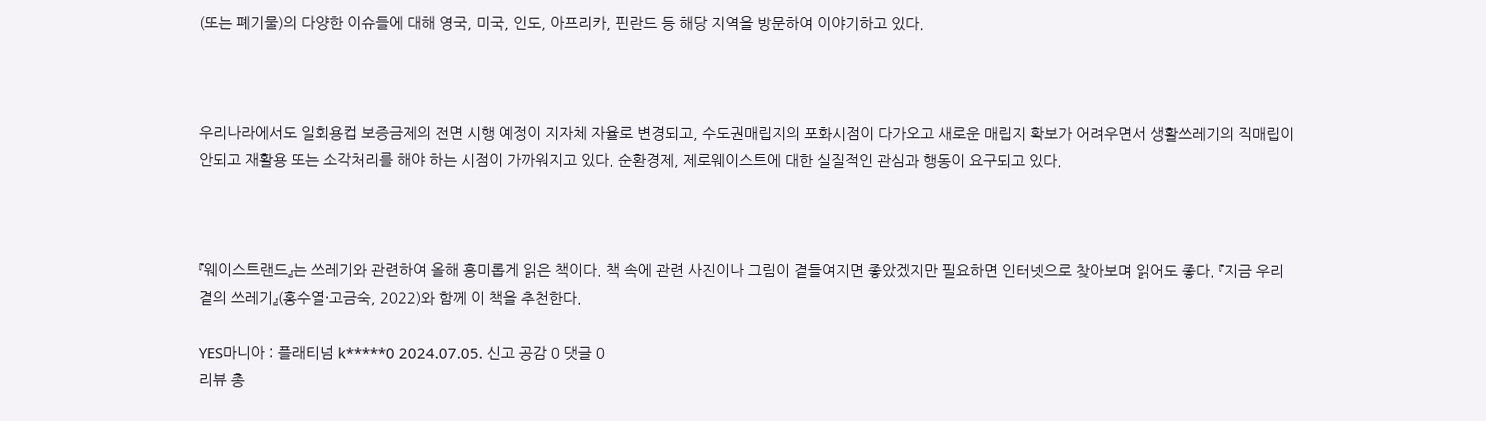(또는 폐기물)의 다양한 이슈들에 대해 영국, 미국, 인도, 아프리카, 핀란드 등 해당 지역을 방문하여 이야기하고 있다.



우리나라에서도 일회용컵 보증금제의 전면 시행 예정이 지자체 자율로 변경되고, 수도권매립지의 포화시점이 다가오고 새로운 매립지 확보가 어려우면서 생활쓰레기의 직매립이 안되고 재활용 또는 소각처리를 해야 하는 시점이 가까워지고 있다. 순환경제, 제로웨이스트에 대한 실질적인 관심과 행동이 요구되고 있다.



『웨이스트랜드』는 쓰레기와 관련하여 올해 흥미롭게 읽은 책이다. 책 속에 관련 사진이나 그림이 곁들여지면 좋았겠지만 필요하면 인터넷으로 찾아보며 읽어도 좋다. 『지금 우리 곁의 쓰레기』(홍수열·고금숙, 2022)와 함께 이 책을 추천한다.

YES마니아 : 플래티넘 k*****0 2024.07.05. 신고 공감 0 댓글 0
리뷰 총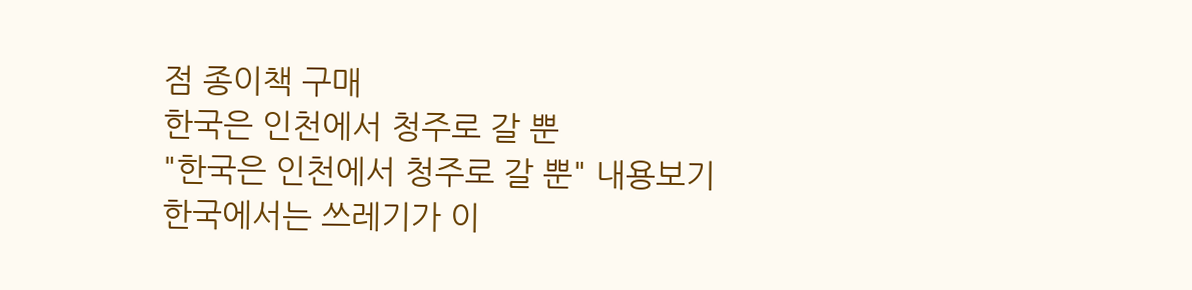점 종이책 구매
한국은 인천에서 청주로 갈 뿐
"한국은 인천에서 청주로 갈 뿐" 내용보기
한국에서는 쓰레기가 이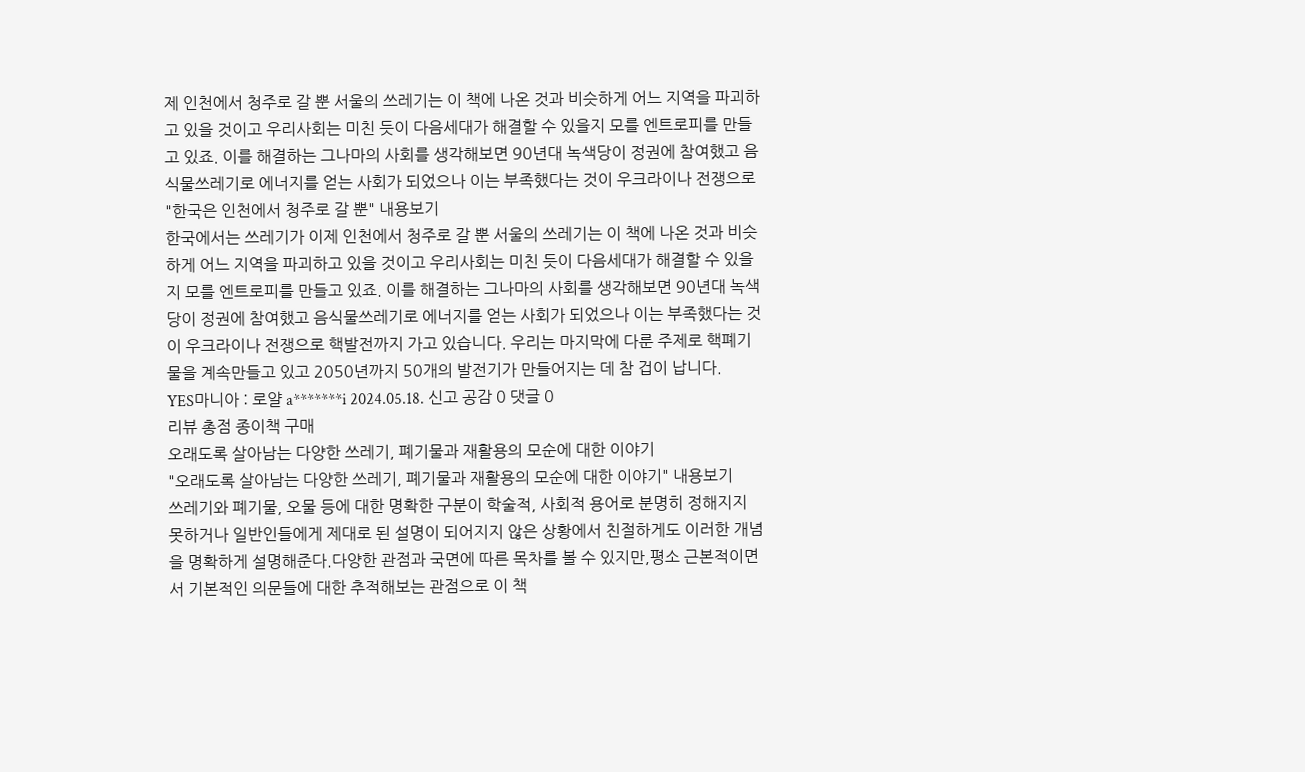제 인천에서 청주로 갈 뿐 서울의 쓰레기는 이 책에 나온 것과 비슷하게 어느 지역을 파괴하고 있을 것이고 우리사회는 미친 듯이 다음세대가 해결할 수 있을지 모를 엔트로피를 만들고 있죠. 이를 해결하는 그나마의 사회를 생각해보면 90년대 녹색당이 정권에 참여했고 음식물쓰레기로 에너지를 얻는 사회가 되었으나 이는 부족했다는 것이 우크라이나 전쟁으로
"한국은 인천에서 청주로 갈 뿐" 내용보기
한국에서는 쓰레기가 이제 인천에서 청주로 갈 뿐 서울의 쓰레기는 이 책에 나온 것과 비슷하게 어느 지역을 파괴하고 있을 것이고 우리사회는 미친 듯이 다음세대가 해결할 수 있을지 모를 엔트로피를 만들고 있죠. 이를 해결하는 그나마의 사회를 생각해보면 90년대 녹색당이 정권에 참여했고 음식물쓰레기로 에너지를 얻는 사회가 되었으나 이는 부족했다는 것이 우크라이나 전쟁으로 핵발전까지 가고 있습니다. 우리는 마지막에 다룬 주제로 핵폐기물을 계속만들고 있고 2050년까지 50개의 발전기가 만들어지는 데 참 겁이 납니다.
YES마니아 : 로얄 a*******i 2024.05.18. 신고 공감 0 댓글 0
리뷰 총점 종이책 구매
오래도록 살아남는 다양한 쓰레기, 폐기물과 재활용의 모순에 대한 이야기
"오래도록 살아남는 다양한 쓰레기, 폐기물과 재활용의 모순에 대한 이야기" 내용보기
쓰레기와 폐기물, 오물 등에 대한 명확한 구분이 학술적, 사회적 용어로 분명히 정해지지 못하거나 일반인들에게 제대로 된 설명이 되어지지 않은 상황에서 친절하게도 이러한 개념을 명확하게 설명해준다.다양한 관점과 국면에 따른 목차를 볼 수 있지만,평소 근본적이면서 기본적인 의문들에 대한 추적해보는 관점으로 이 책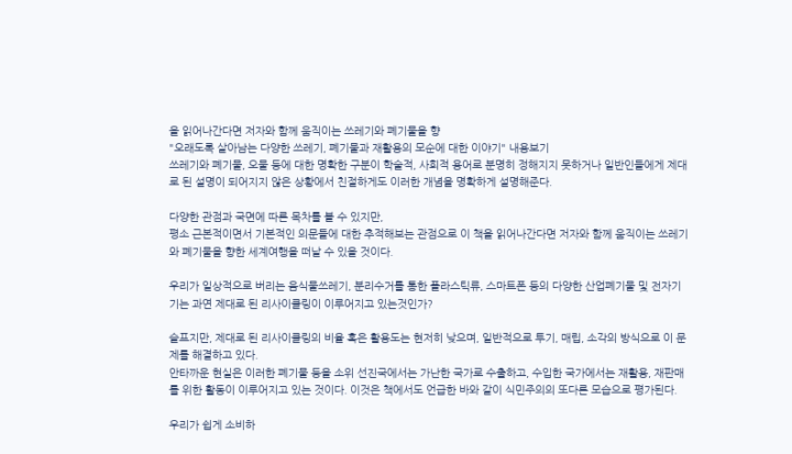을 읽어나간다면 저자와 함께 움직이는 쓰레기와 폐기물을 향
"오래도록 살아남는 다양한 쓰레기, 폐기물과 재활용의 모순에 대한 이야기" 내용보기
쓰레기와 폐기물, 오물 등에 대한 명확한 구분이 학술적, 사회적 용어로 분명히 정해지지 못하거나 일반인들에게 제대로 된 설명이 되어지지 않은 상황에서 친절하게도 이러한 개념을 명확하게 설명해준다.

다양한 관점과 국면에 따른 목차를 볼 수 있지만,
평소 근본적이면서 기본적인 의문들에 대한 추적해보는 관점으로 이 책을 읽어나간다면 저자와 함께 움직이는 쓰레기와 폐기물을 향한 세계여행을 떠날 수 있을 것이다.

우리가 일상적으로 버리는 음식물쓰레기, 분리수거를 통한 플라스틱류, 스마트폰 등의 다양한 산업폐기물 및 전자기기는 과연 제대로 된 리사이클링이 이루어지고 있는것인가?

슬프지만, 제대로 된 리사이클링의 비율 혹은 활용도는 현저히 낮으며, 일반적으로 투기, 매립, 소각의 방식으로 이 문제를 해결하고 있다.
안타까운 현실은 이러한 폐기물 등을 소위 선진국에서는 가난한 국가로 수출하고, 수입한 국가에서는 재활용, 재판매를 위한 활동이 이루어지고 있는 것이다. 이것은 책에서도 언급한 바와 같이 식민주의의 또다른 모습으로 평가된다.

우리가 쉽게 소비하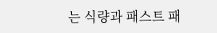는 식량과 패스트 패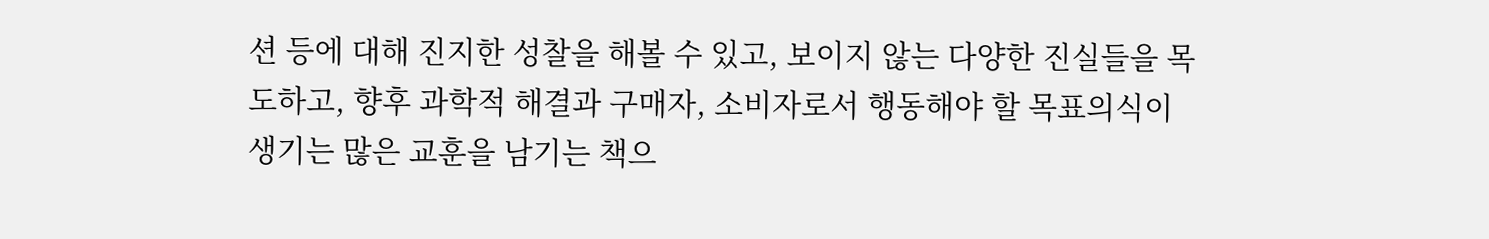션 등에 대해 진지한 성찰을 해볼 수 있고, 보이지 않는 다양한 진실들을 목도하고, 향후 과학적 해결과 구매자, 소비자로서 행동해야 할 목표의식이 생기는 많은 교훈을 남기는 책으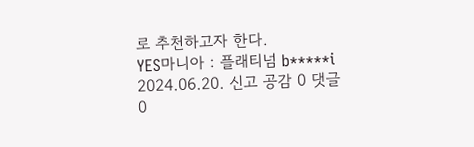로 추천하고자 한다.
YES마니아 : 플래티넘 b*****i 2024.06.20. 신고 공감 0 댓글 0